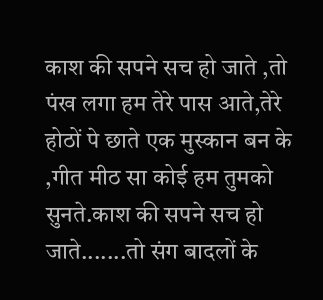काश की सपने सच हो जाते ,तो पंख लगा हम तेरे पास आते,तेरे होठों पे छाते एक मुस्कान बन के ,गीत मीठ सा कोई हम तुमको सुनते.काश की सपने सच हो जाते.......तो संग बादलों के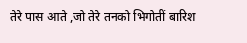तेरे पास आते ,जो तेरे तनको भिगोतीं बारिश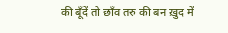की बूँदें तो छाँव तरु की बन ख़ुद में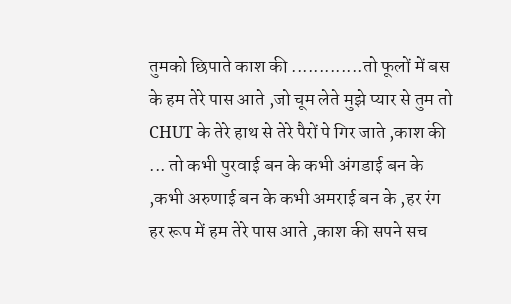तुमको छिपाते काश की .............तो फूलों में बस के हम तेरे पास आते ,जो चूम लेते मुझे प्यार से तुम तो CHUT के तेरे हाथ से तेरे पैरों पे गिर जाते ,काश की ... तो कभी पुरवाई बन के कभी अंगडाई बन के ,कभी अरुणाई बन के कभी अमराई बन के ,हर रंग हर रूप में हम तेरे पास आते ,काश की सपने सच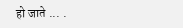हो जाते ... .